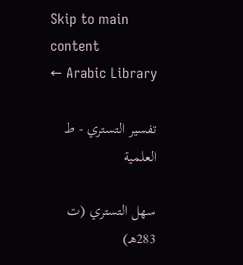Skip to main content
← Arabic Library

تفسير التستري - ط العلمية

سهل التستري (ت 283هـ)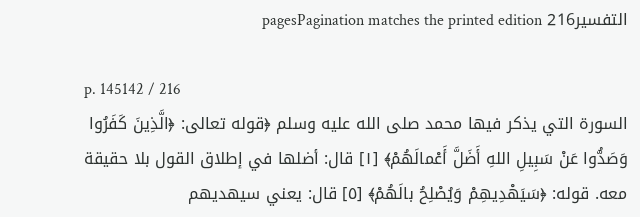التفسير216 pagesPagination matches the printed edition

p. 145142 / 216
السورة التي يذكر فيها محمد صلى الله عليه وسلم ﴿قوله تعالى: ﴿الَّذِينَ كَفَرُوا وَصَدُّوا عَنْ سَبِيلِ اللهِ أَضَلَّ أَعْمالَهُمْ﴾ [١] قال: أضلها في إطلاق القول بلا حقيقة معه. قوله: ﴿سَيَهْدِيهِمْ وَيُصْلِحُ بالَهُمْ﴾ [٥] قال: يعني سيهديهم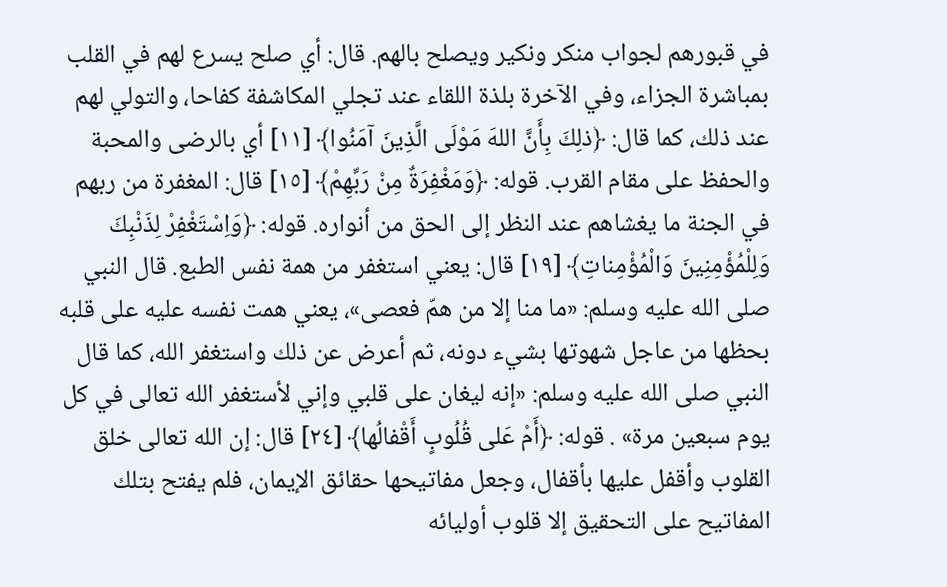في قبورهم لجواب منكر ونكير ويصلح بالهم. قال: أي صلح يسرع لهم في القلب بمباشرة الجزاء، وفي الآخرة بلذة اللقاء عند تجلي المكاشفة كفاحا، والتولي لهم عند ذلك، كما قال: ﴿ذلِكَ بِأَنَّ اللهَ مَوْلَى الَّذِينَ آمَنُوا﴾ [١١] أي بالرضى والمحبة والحفظ على مقام القرب. قوله: ﴿وَمَغْفِرَةٌ مِنْ رَبِّهِمْ﴾ [١٥] قال: المغفرة من ربهم في الجنة ما يغشاهم عند النظر إلى الحق من أنواره. قوله: ﴿وَاِسْتَغْفِرْ لِذَنْبِكَ وَلِلْمُؤْمِنِينَ وَالْمُؤْمِناتِ﴾ [١٩] قال: يعني استغفر من همة نفس الطبع. قال النبي صلى الله عليه وسلم: «ما منا إلا من همّ فعصى»، يعني همت نفسه عليه على قلبه بحظها من عاجل شهوتها بشيء دونه، ثم أعرض عن ذلك واستغفر الله، كما قال النبي صلى الله عليه وسلم: «إنه ليغان على قلبي وإني لأستغفر الله تعالى في كل يوم سبعين مرة» . قوله: ﴿أَمْ عَلى قُلُوبٍ أَقْفالُها﴾ [٢٤] قال: إن الله تعالى خلق القلوب وأقفل عليها بأقفال، وجعل مفاتيحها حقائق الإيمان، فلم يفتح بتلك المفاتيح على التحقيق إلا قلوب أوليائه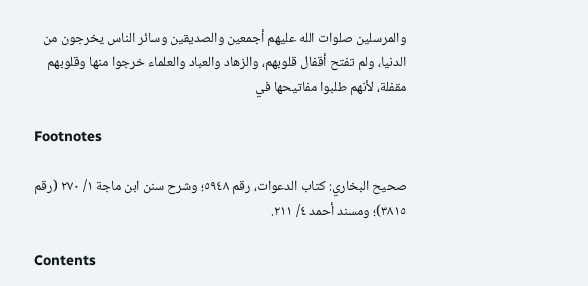والمرسلين صلوات الله عليهم أجمعين والصديقين وسائر الناس يخرجون من الدنيا، ولم تفتح أقفال قلوبهم، والزهاد والعباد والعلماء خرجوا منها وقلوبهم مقفلة، لأنهم طلبوا مفاتيحها في

Footnotes

صحيح البخاري: كتاب الدعوات، رقم ٥٩٤٨؛ وشرح سنن ابن ماجة ١/ ٢٧٠ (رقم ٣٨١٥)؛ ومسند أحمد ٤/ ٢١١.

Contents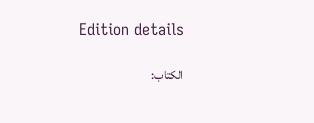Edition details

الكتاب: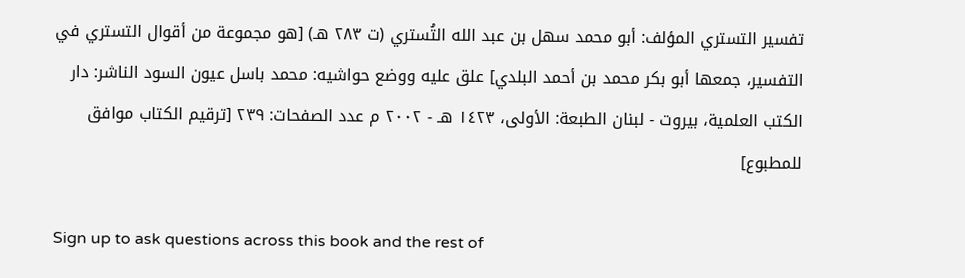تفسير التستري المؤلف: أبو محمد سهل بن عبد الله التُستري (ت ٢٨٣ هـ) [هو مجموعة من أقوال التستري في التفسير، جمعها أبو بكر محمد بن أحمد البلدي] علق عليه ووضع حواشيه: محمد باسل عيون السود الناشر: دار الكتب العلمية، بيروت - لبنان الطبعة: الأولى، ١٤٢٣ هـ - ٢٠٠٢ م عدد الصفحات: ٢٣٩ [ترقيم الكتاب موافق للمطبوع]

Sign up to ask questions across this book and the rest of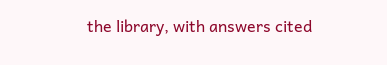the library, with answers cited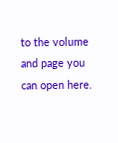to the volume and page you can open here.